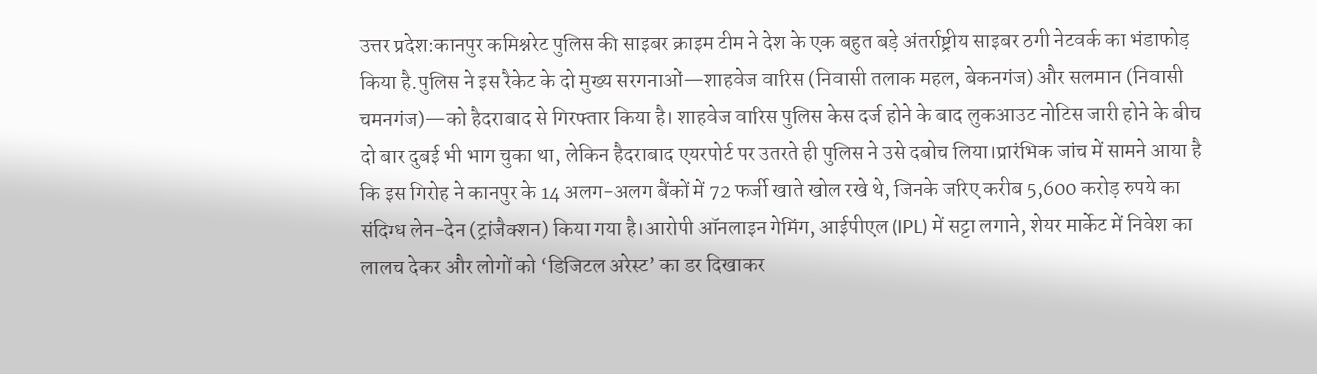उत्तर प्रदेश:कानपुर कमिश्नरेट पुलिस की साइबर क्राइम टीम ने देश के एक बहुत बड़े अंतर्राष्ट्रीय साइबर ठगी नेटवर्क का भंडाफोड़ किया है.पुलिस ने इस रैकेट के दो मुख्य सरगनाओं—शाहवेज वारिस (निवासी तलाक महल, बेकनगंज) और सलमान (निवासी चमनगंज)—को हैदराबाद से गिरफ्तार किया है। शाहवेज वारिस पुलिस केस दर्ज होने के बाद लुकआउट नोटिस जारी होने के बीच दो बार दुबई भी भाग चुका था, लेकिन हैदराबाद एयरपोर्ट पर उतरते ही पुलिस ने उसे दबोच लिया।प्रारंभिक जांच में सामने आया है कि इस गिरोह ने कानपुर के 14 अलग-अलग बैंकों में 72 फर्जी खाते खोल रखे थे, जिनके जरिए करीब 5,600 करोड़ रुपये का संदिग्ध लेन-देन (ट्रांजैक्शन) किया गया है।आरोपी ऑनलाइन गेमिंग, आईपीएल (IPL) में सट्टा लगाने, शेयर मार्केट में निवेश का लालच देकर और लोगों को ‘डिजिटल अरेस्ट’ का डर दिखाकर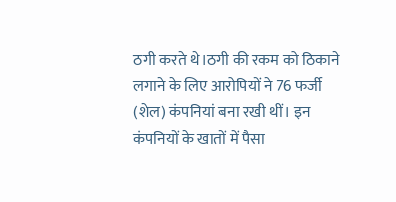ठगी करते थे।ठगी की रकम को ठिकाने लगाने के लिए आरोपियों ने 76 फर्जी (शेल) कंपनियां बना रखी थीं। इन कंपनियों के खातों में पैसा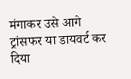मंगाकर उसे आगे ट्रांसफर या डायवर्ट कर दिया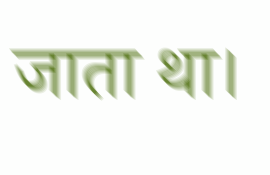जाता था।